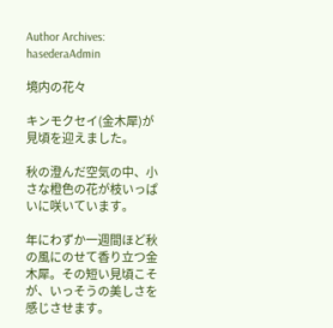Author Archives: hasederaAdmin

境内の花々

キンモクセイ(金木犀)が見頃を迎えました。

秋の澄んだ空気の中、小さな橙色の花が枝いっぱいに咲いています。

年にわずか一週間ほど秋の風にのせて香り立つ金木犀。その短い見頃こそが、いっそうの美しさを感じさせます。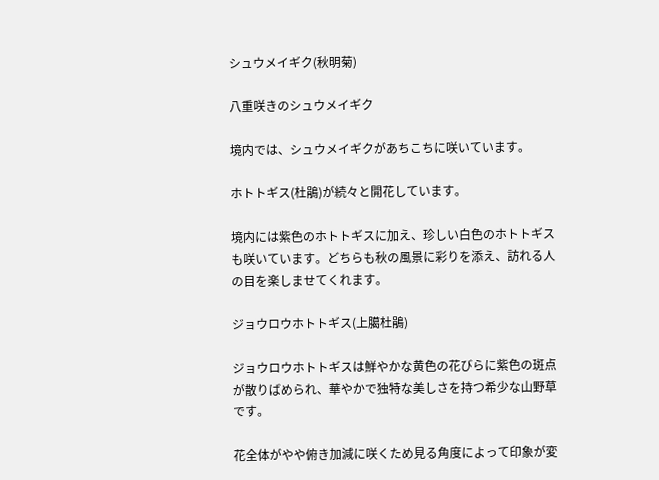シュウメイギク(秋明菊)

八重咲きのシュウメイギク

境内では、シュウメイギクがあちこちに咲いています。

ホトトギス(杜鵑)が続々と開花しています。

境内には紫色のホトトギスに加え、珍しい白色のホトトギスも咲いています。どちらも秋の風景に彩りを添え、訪れる人の目を楽しませてくれます。

ジョウロウホトトギス(上臈杜鵑)

ジョウロウホトトギスは鮮やかな黄色の花びらに紫色の斑点が散りばめられ、華やかで独特な美しさを持つ希少な山野草です。

花全体がやや俯き加減に咲くため見る角度によって印象が変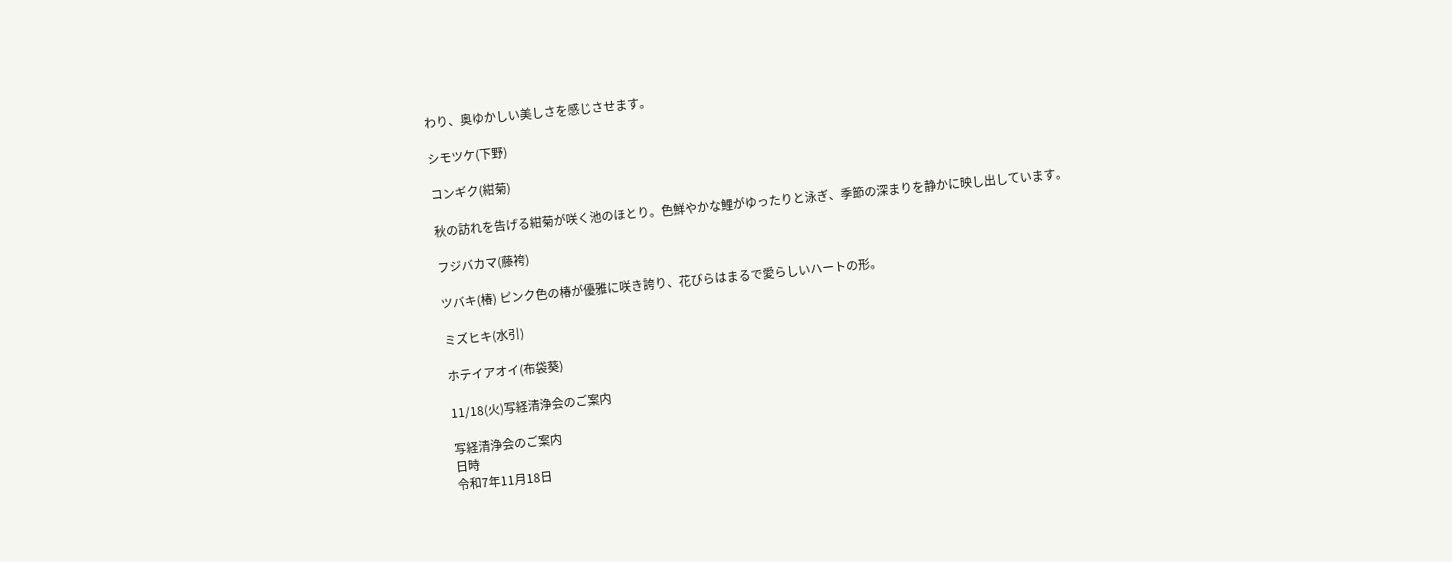わり、奥ゆかしい美しさを感じさせます。

シモツケ(下野)

コンギク(紺菊)

秋の訪れを告げる紺菊が咲く池のほとり。色鮮やかな鯉がゆったりと泳ぎ、季節の深まりを静かに映し出しています。

フジバカマ(藤袴)

ツバキ(椿) ピンク色の椿が優雅に咲き誇り、花びらはまるで愛らしいハートの形。

ミズヒキ(水引)

ホテイアオイ(布袋葵)

11/18(火)写経清浄会のご案内

写経清浄会のご案内
日時
令和7年11月18日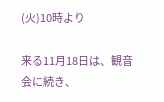(火)10時より

来る11月18日は、観音会に続き、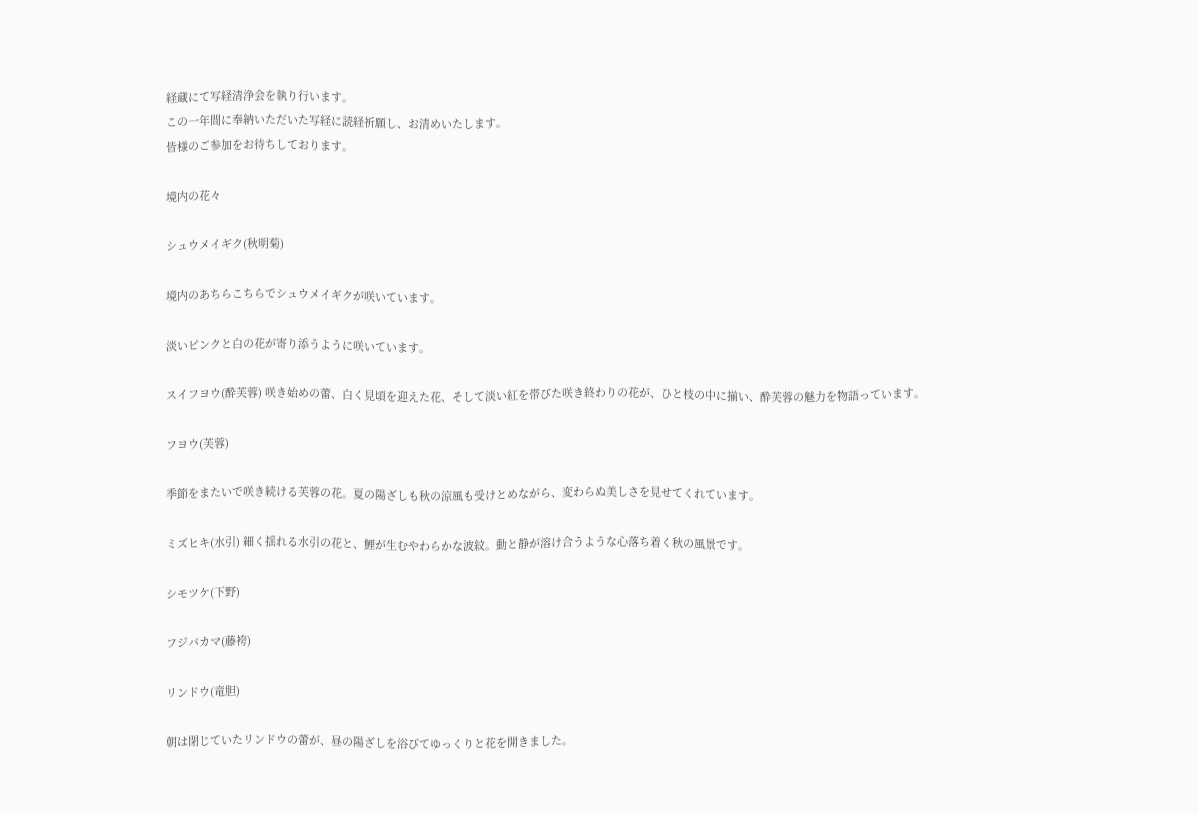経蔵にて写経清浄会を執り行います。
この一年間に奉納いただいた写経に読経祈願し、お清めいたします。
皆様のご参加をお待ちしております。

境内の花々

シュウメイギク(秋明菊)

境内のあちらこちらでシュウメイギクが咲いています。

淡いピンクと白の花が寄り添うように咲いています。

スイフヨウ(酔芙蓉) 咲き始めの蕾、白く見頃を迎えた花、そして淡い紅を帯びた咲き終わりの花が、ひと枝の中に揃い、酔芙蓉の魅力を物語っています。

フヨウ(芙蓉)

季節をまたいで咲き続ける芙蓉の花。夏の陽ざしも秋の涼風も受けとめながら、変わらぬ美しさを見せてくれています。

ミズヒキ(水引) 細く揺れる水引の花と、鯉が生むやわらかな波紋。動と静が溶け合うような心落ち着く秋の風景です。

シモツケ(下野)

フジバカマ(藤袴)

リンドウ(竜胆)

朝は閉じていたリンドウの蕾が、昼の陽ざしを浴びてゆっくりと花を開きました。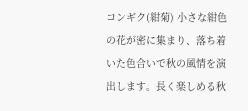コンギク(紺菊) 小さな紺色の花が密に集まり、落ち着いた色合いで秋の風情を演出します。長く楽しめる秋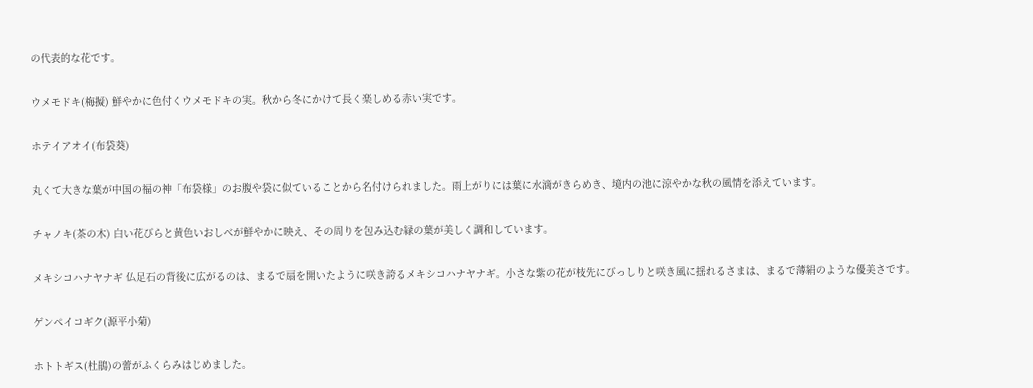の代表的な花です。

ウメモドキ(梅擬) 鮮やかに色付くウメモドキの実。秋から冬にかけて長く楽しめる赤い実です。

ホテイアオイ(布袋葵)

丸くて大きな葉が中国の福の神「布袋様」のお腹や袋に似ていることから名付けられました。雨上がりには葉に水滴がきらめき、境内の池に涼やかな秋の風情を添えています。

チャノキ(茶の木) 白い花びらと黄色いおしべが鮮やかに映え、その周りを包み込む緑の葉が美しく調和しています。

メキシコハナヤナギ 仏足石の背後に広がるのは、まるで扇を開いたように咲き誇るメキシコハナヤナギ。小さな紫の花が枝先にびっしりと咲き風に揺れるさまは、まるで薄絹のような優美さです。

ゲンペイコギク(源平小菊)

ホトトギス(杜鵑)の蕾がふくらみはじめました。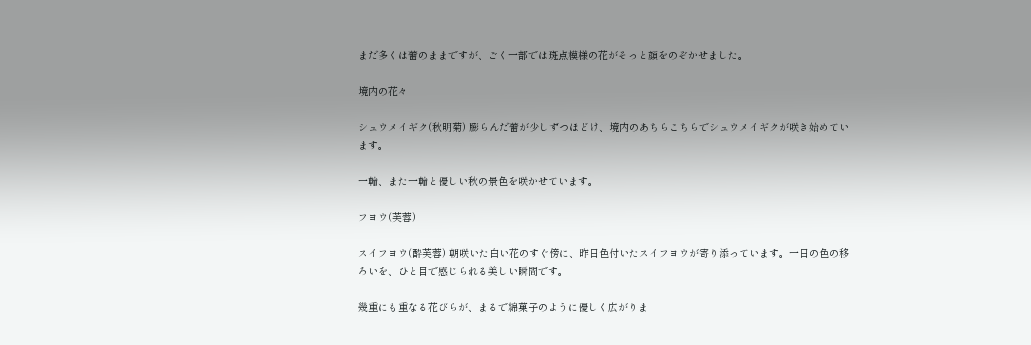まだ多くは蕾のままですが、ごく一部では斑点模様の花がそっと顔をのぞかせました。

境内の花々

シュウメイギク(秋明菊) 膨らんだ蕾が少しずつほどけ、境内のあちらこちらでシュウメイギクが咲き始めています。

一輪、また一輪と優しい秋の景色を咲かせています。

フヨウ(芙蓉)

スイフヨウ(酔芙蓉) 朝咲いた白い花のすぐ傍に、昨日色付いたスイフヨウが寄り添っています。一日の色の移ろいを、ひと目で感じられる美しい瞬間です。

幾重にも重なる花びらが、まるで綿菓子のように優しく広がりま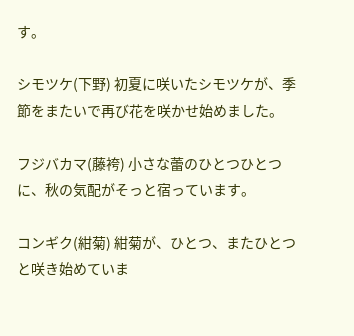す。

シモツケ(下野) 初夏に咲いたシモツケが、季節をまたいで再び花を咲かせ始めました。

フジバカマ(藤袴) 小さな蕾のひとつひとつに、秋の気配がそっと宿っています。

コンギク(紺菊) 紺菊が、ひとつ、またひとつと咲き始めていま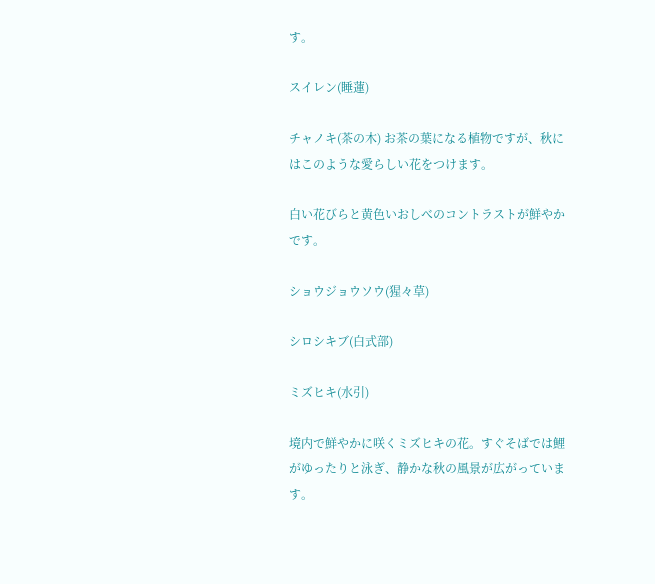す。

スイレン(睡蓮)

チャノキ(茶の木) お茶の葉になる植物ですが、秋にはこのような愛らしい花をつけます。

白い花びらと黄色いおしべのコントラストが鮮やかです。

ショウジョウソウ(猩々草)

シロシキブ(白式部)

ミズヒキ(水引)

境内で鮮やかに咲くミズヒキの花。すぐそばでは鯉がゆったりと泳ぎ、静かな秋の風景が広がっています。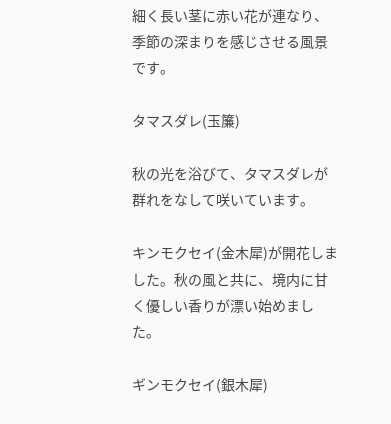細く長い茎に赤い花が連なり、季節の深まりを感じさせる風景です。

タマスダレ(玉簾)

秋の光を浴びて、タマスダレが群れをなして咲いています。

キンモクセイ(金木犀)が開花しました。秋の風と共に、境内に甘く優しい香りが漂い始めました。

ギンモクセイ(銀木犀)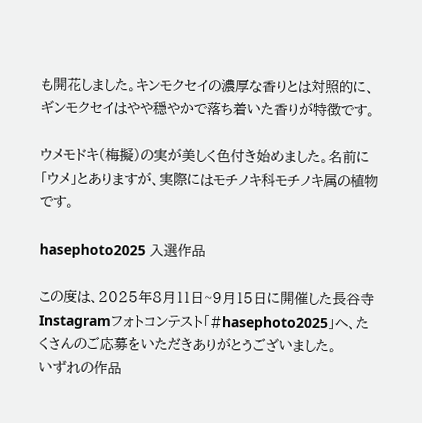も開花しました。キンモクセイの濃厚な香りとは対照的に、ギンモクセイはやや穏やかで落ち着いた香りが特徴です。

ウメモドキ(梅擬)の実が美しく色付き始めました。名前に「ウメ」とありますが、実際にはモチノキ科モチノキ属の植物です。

hasephoto2025 入選作品

この度は、2025年8月11日~9月15日に開催した長谷寺Instagramフォトコンテスト「#hasephoto2025」へ、たくさんのご応募をいただきありがとうございました。
いずれの作品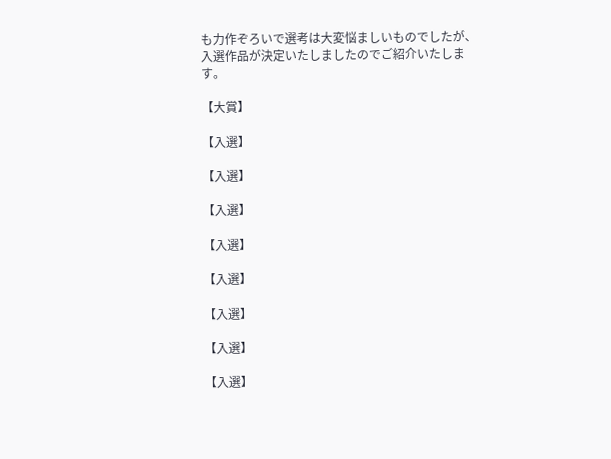も力作ぞろいで選考は大変悩ましいものでしたが、入選作品が決定いたしましたのでご紹介いたします。

【大賞】

【入選】

【入選】

【入選】

【入選】

【入選】

【入選】

【入選】

【入選】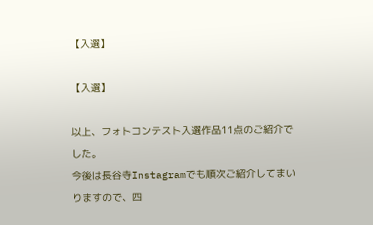【入選】

【入選】

以上、フォトコンテスト入選作品11点のご紹介でした。
今後は長谷寺Instagramでも順次ご紹介してまいりますので、四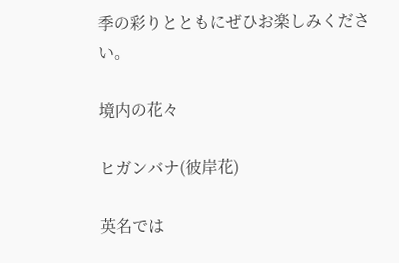季の彩りとともにぜひお楽しみください。

境内の花々

ヒガンバナ(彼岸花)

英名では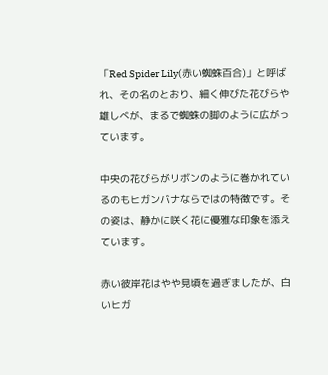「Red Spider Lily(赤い蜘蛛百合)」と呼ばれ、その名のとおり、細く伸びた花びらや雄しべが、まるで蜘蛛の脚のように広がっています。

中央の花びらがリボンのように巻かれているのもヒガンバナならではの特徴です。その姿は、静かに咲く花に優雅な印象を添えています。

赤い彼岸花はやや見頃を過ぎましたが、白いヒガ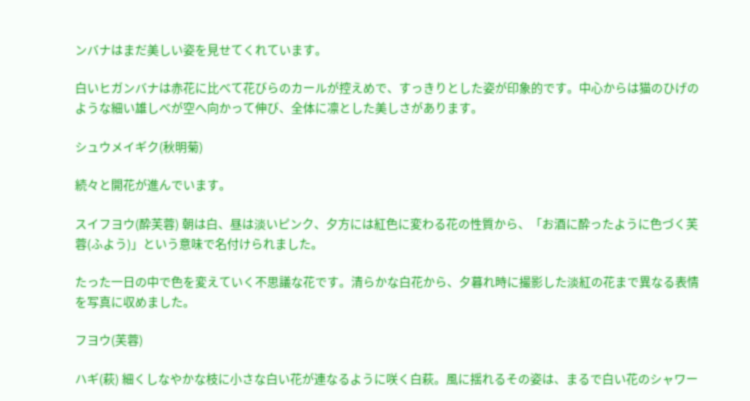ンバナはまだ美しい姿を見せてくれています。

白いヒガンバナは赤花に比べて花びらのカールが控えめで、すっきりとした姿が印象的です。中心からは猫のひげのような細い雄しべが空へ向かって伸び、全体に凛とした美しさがあります。

シュウメイギク(秋明菊)

続々と開花が進んでいます。

スイフヨウ(酔芙蓉) 朝は白、昼は淡いピンク、夕方には紅色に変わる花の性質から、「お酒に酔ったように色づく芙蓉(ふよう)」という意味で名付けられました。

たった一日の中で色を変えていく不思議な花です。清らかな白花から、夕暮れ時に撮影した淡紅の花まで異なる表情を写真に収めました。

フヨウ(芙蓉)

ハギ(萩) 細くしなやかな枝に小さな白い花が連なるように咲く白萩。風に揺れるその姿は、まるで白い花のシャワー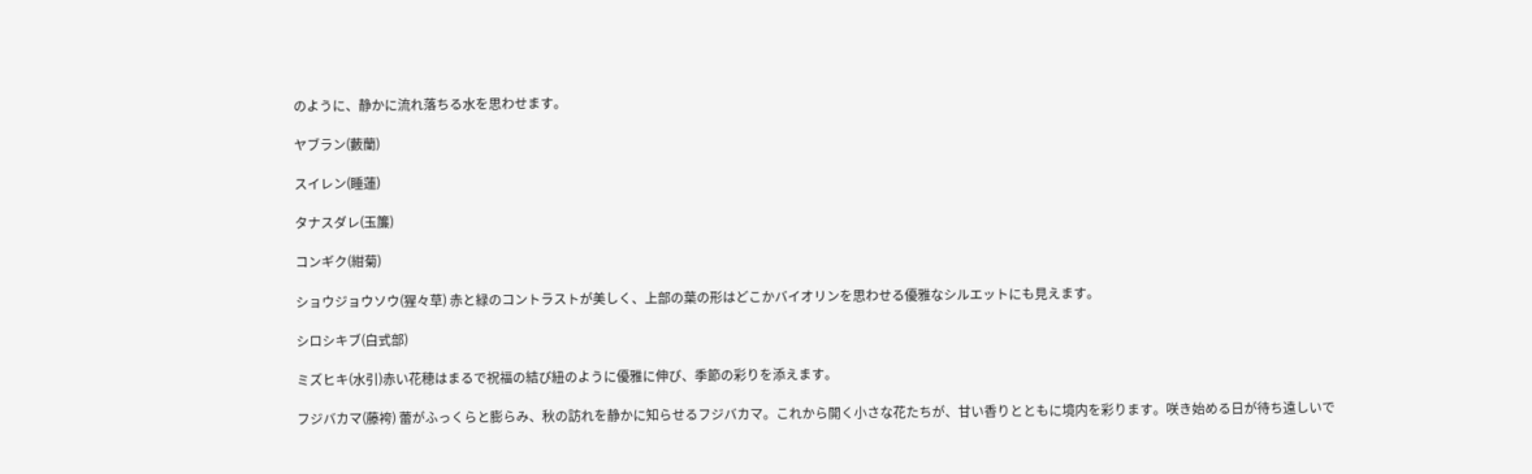のように、静かに流れ落ちる水を思わせます。

ヤブラン(藪蘭)

スイレン(睡蓮)

タナスダレ(玉簾)

コンギク(紺菊)

ショウジョウソウ(猩々草) 赤と緑のコントラストが美しく、上部の葉の形はどこかバイオリンを思わせる優雅なシルエットにも見えます。

シロシキブ(白式部)

ミズヒキ(水引)赤い花穂はまるで祝福の結び紐のように優雅に伸び、季節の彩りを添えます。

フジバカマ(藤袴) 蕾がふっくらと膨らみ、秋の訪れを静かに知らせるフジバカマ。これから開く小さな花たちが、甘い香りとともに境内を彩ります。咲き始める日が待ち遠しいで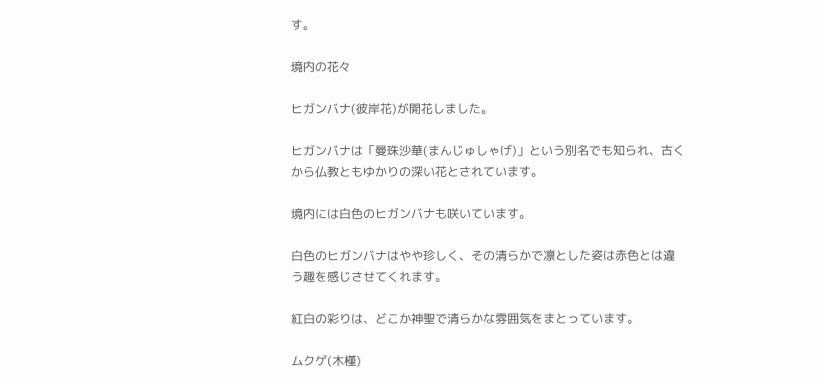す。

境内の花々

ヒガンバナ(彼岸花)が開花しました。

ヒガンバナは「曼珠沙華(まんじゅしゃげ)」という別名でも知られ、古くから仏教ともゆかりの深い花とされています。

境内には白色のヒガンバナも咲いています。

白色のヒガンバナはやや珍しく、その清らかで凛とした姿は赤色とは違う趣を感じさせてくれます。

紅白の彩りは、どこか神聖で清らかな雰囲気をまとっています。

ムクゲ(木槿)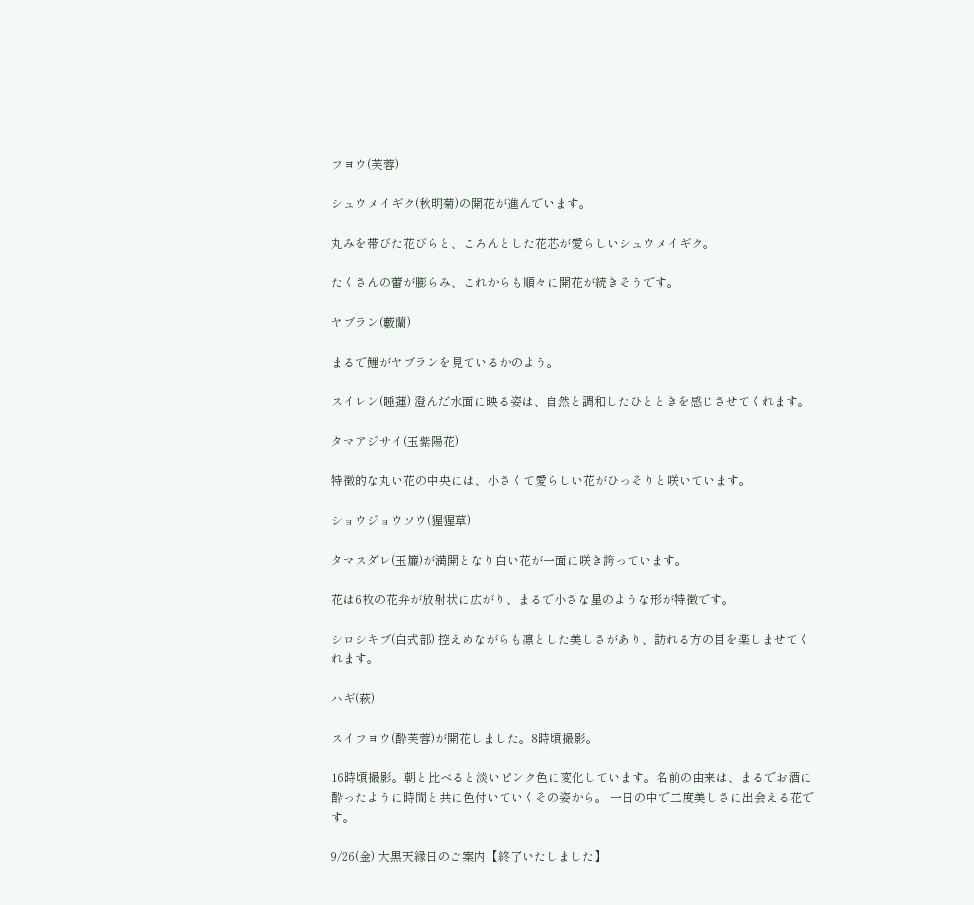フヨウ(芙蓉)

シュウメイギク(秋明菊)の開花が進んでいます。

丸みを帯びた花びらと、ころんとした花芯が愛らしいシュウメイギク。

たくさんの蕾が膨らみ、これからも順々に開花が続きそうです。

ヤブラン(藪蘭)

まるで鯉がヤブランを見ているかのよう。

スイレン(睡蓮) 澄んだ水面に映る姿は、自然と調和したひとときを感じさせてくれます。

タマアジサイ(玉紫陽花)

特徴的な丸い花の中央には、小さくて愛らしい花がひっそりと咲いています。

ショウジョウソウ(猩猩草)

タマスダレ(玉簾)が満開となり白い花が一面に咲き誇っています。

花は6枚の花弁が放射状に広がり、まるで小さな星のような形が特徴です。

シロシキブ(白式部) 控えめながらも凛とした美しさがあり、訪れる方の目を楽しませてくれます。

ハギ(萩)

スイフヨウ(酔芙蓉)が開花しました。8時頃撮影。

16時頃撮影。朝と比べると淡いピンク色に変化しています。名前の由来は、まるでお酒に酔ったように時間と共に色付いていくその姿から。 一日の中で二度美しさに出会える花です。

9/26(金) 大黒天縁日のご案内【終了いたしました】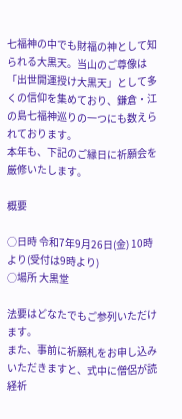七福神の中でも財福の神として知られる大黒天。当山のご尊像は「出世開運授け大黒天」として多くの信仰を集めており、鎌倉・江の島七福神巡りの一つにも数えられております。
本年も、下記のご縁日に祈願会を厳修いたします。

概要

○日時 令和7年9月26日(金) 10時より(受付は9時より)
○場所 大黒堂

法要はどなたでもご参列いただけます。
また、事前に祈願札をお申し込みいただきますと、式中に僧侶が読経祈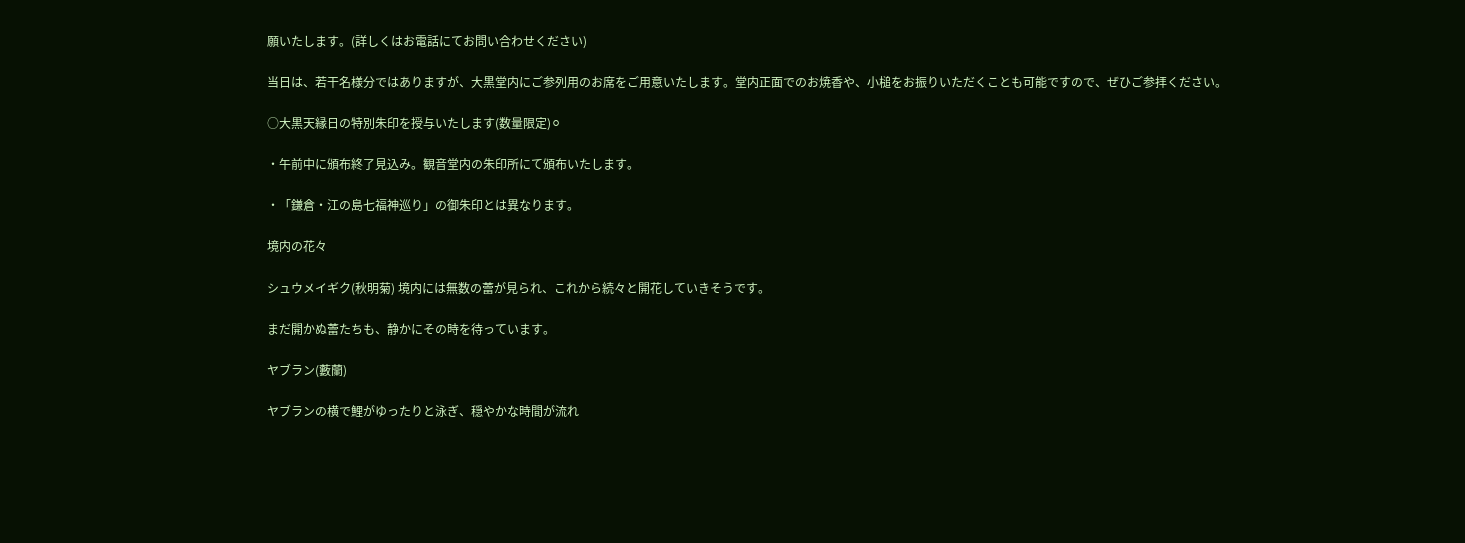願いたします。(詳しくはお電話にてお問い合わせください)

当日は、若干名様分ではありますが、大黒堂内にご参列用のお席をご用意いたします。堂内正面でのお焼香や、小槌をお振りいただくことも可能ですので、ぜひご参拝ください。

○大黒天縁日の特別朱印を授与いたします(数量限定)⚪

・午前中に頒布終了見込み。観音堂内の朱印所にて頒布いたします。

・「鎌倉・江の島七福神巡り」の御朱印とは異なります。

境内の花々

シュウメイギク(秋明菊) 境内には無数の蕾が見られ、これから続々と開花していきそうです。

まだ開かぬ蕾たちも、静かにその時を待っています。

ヤブラン(藪蘭)

ヤブランの横で鯉がゆったりと泳ぎ、穏やかな時間が流れ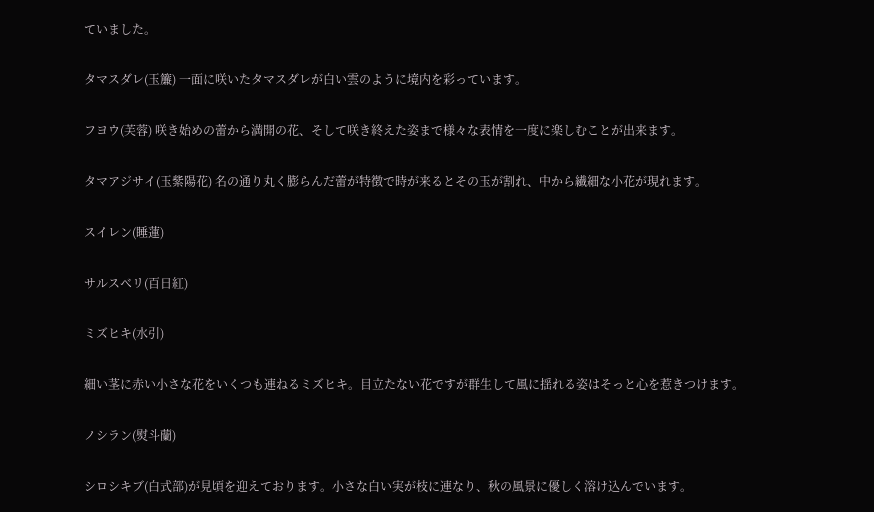ていました。

タマスダレ(玉簾) 一面に咲いたタマスダレが白い雲のように境内を彩っています。

フヨウ(芙蓉) 咲き始めの蕾から満開の花、そして咲き終えた姿まで様々な表情を一度に楽しむことが出来ます。

タマアジサイ(玉紫陽花) 名の通り丸く膨らんだ蕾が特徴で時が来るとその玉が割れ、中から繊細な小花が現れます。

スイレン(睡蓮)

サルスベリ(百日紅)

ミズヒキ(水引)

細い茎に赤い小さな花をいくつも連ねるミズヒキ。目立たない花ですが群生して風に揺れる姿はそっと心を惹きつけます。

ノシラン(熨斗蘭)

シロシキブ(白式部)が見頃を迎えております。小さな白い実が枝に連なり、秋の風景に優しく溶け込んでいます。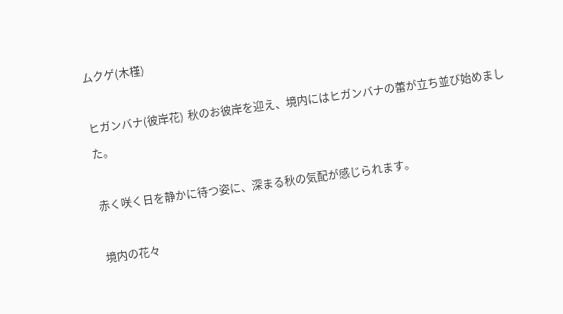ムクゲ(木槿)

ヒガンバナ(彼岸花)  秋のお彼岸を迎え、境内にはヒガンバナの蕾が立ち並び始めました。

赤く咲く日を静かに待つ姿に、深まる秋の気配が感じられます。

境内の花々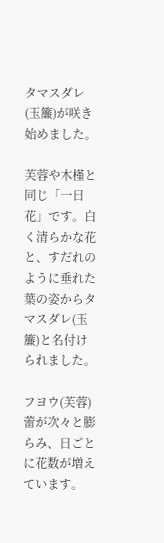タマスダレ(玉簾)が咲き始めました。

芙蓉や木槿と同じ「一日花」です。白く清らかな花と、すだれのように垂れた葉の姿からタマスダレ(玉簾)と名付けられました。

フヨウ(芙蓉) 蕾が次々と膨らみ、日ごとに花数が増えています。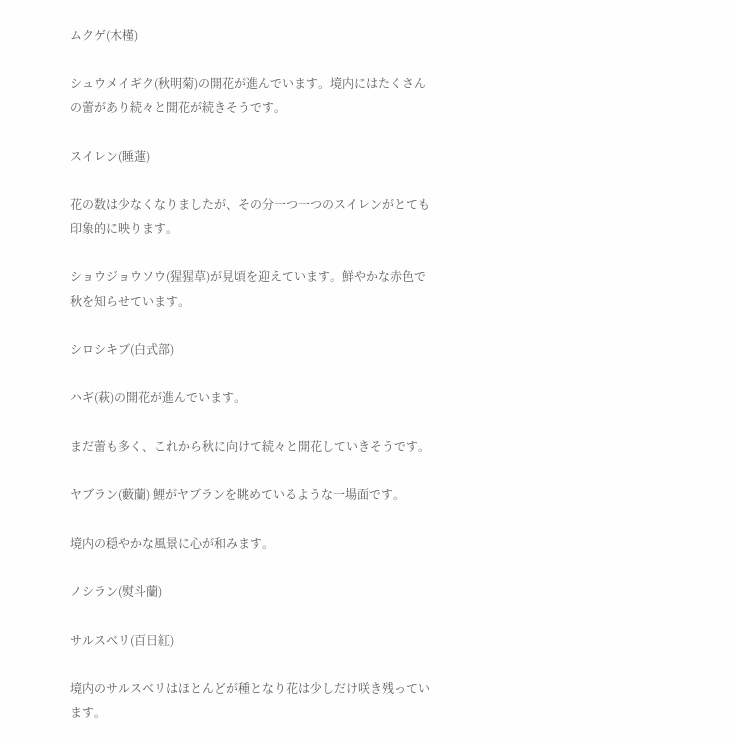ムクゲ(木槿)

シュウメイギク(秋明菊)の開花が進んでいます。境内にはたくさんの蕾があり続々と開花が続きそうです。

スイレン(睡蓮)

花の数は少なくなりましたが、その分一つ一つのスイレンがとても印象的に映ります。

ショウジョウソウ(猩猩草)が見頃を迎えています。鮮やかな赤色で秋を知らせています。

シロシキブ(白式部)

ハギ(萩)の開花が進んでいます。

まだ蕾も多く、これから秋に向けて続々と開花していきそうです。

ヤブラン(藪蘭) 鯉がヤブランを眺めているような一場面です。

境内の穏やかな風景に心が和みます。

ノシラン(熨斗蘭)

サルスベリ(百日紅)

境内のサルスベリはほとんどが種となり花は少しだけ咲き残っています。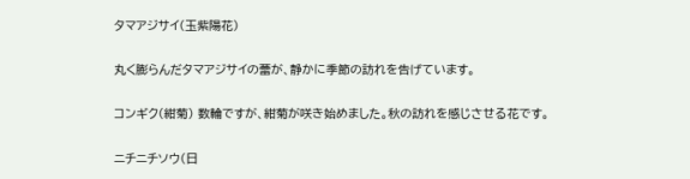タマアジサイ(玉紫陽花)

丸く膨らんだタマアジサイの蕾が、静かに季節の訪れを告げています。

コンギク(紺菊) 数輪ですが、紺菊が咲き始めました。秋の訪れを感じさせる花です。

ニチニチソウ(日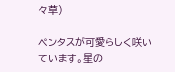々草)

ペンタスが可愛らしく咲いています。星の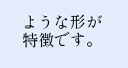ような形が特徴です。